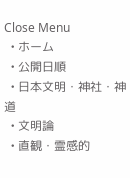Close Menu
  • ホーム
  • 公開日順
  • 日本文明・神社・神道
  • 文明論
  • 直観・霊感的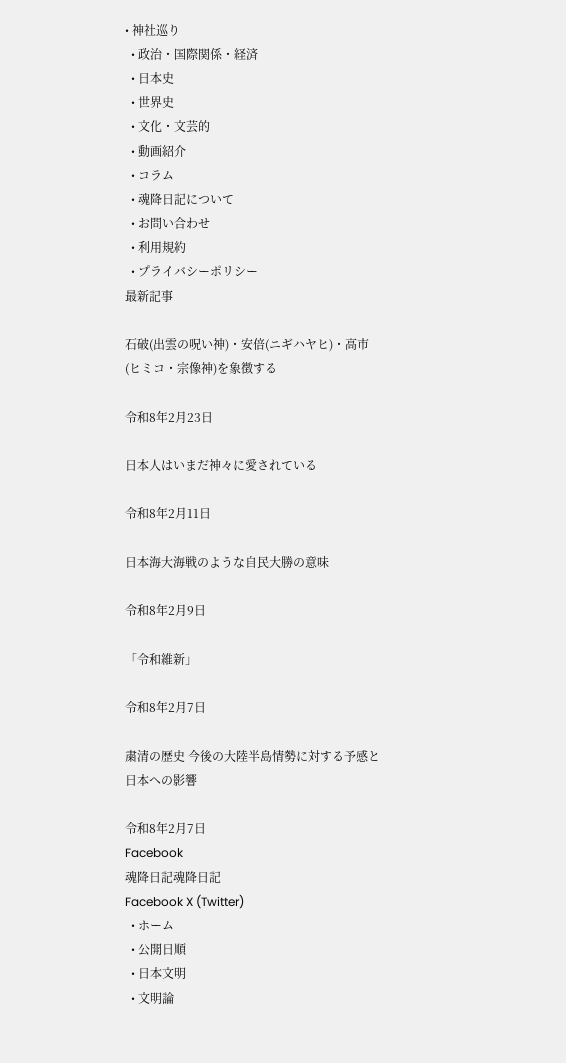• 神社巡り
  • 政治・国際関係・経済
  • 日本史
  • 世界史
  • 文化・文芸的
  • 動画紹介
  • コラム
  • 魂降日記について
  • お問い合わせ
  • 利用規約
  • プライバシーポリシー
最新記事

石破(出雲の呪い神)・安倍(ニギハヤヒ)・高市(ヒミコ・宗像神)を象徴する

令和8年2月23日

日本人はいまだ神々に愛されている

令和8年2月11日

日本海大海戦のような自民大勝の意味

令和8年2月9日

「令和維新」

令和8年2月7日

粛清の歴史 今後の大陸半島情勢に対する予感と日本への影響

令和8年2月7日
Facebook
魂降日記魂降日記
Facebook X (Twitter)
  • ホーム
  • 公開日順
  • 日本文明
  • 文明論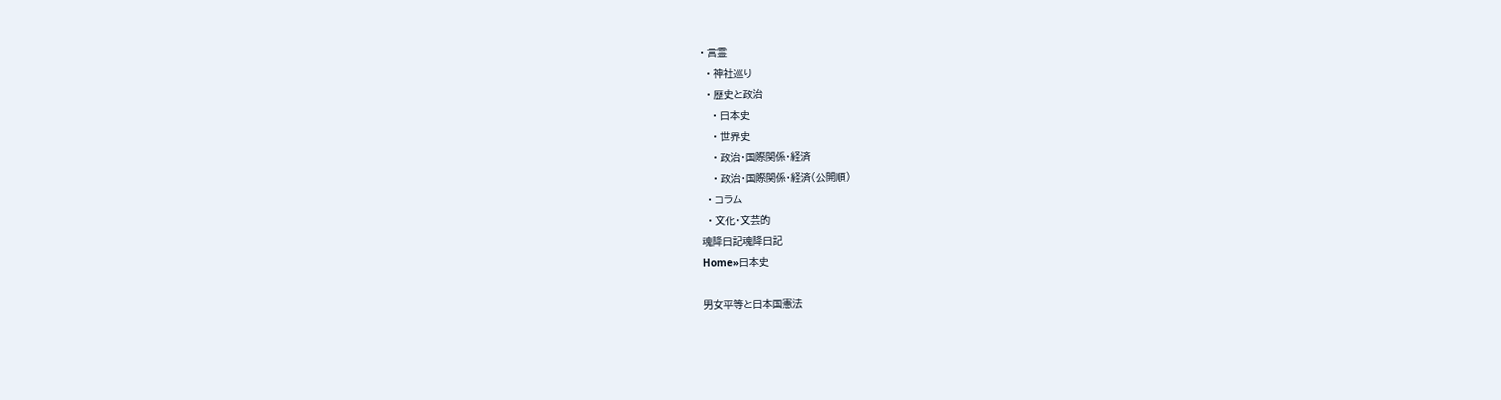• 言霊
  • 神社巡り
  • 歴史と政治
    • 日本史
    • 世界史
    • 政治・国際関係・経済
    • 政治・国際関係・経済(公開順)
  • コラム
  • 文化・文芸的
魂降日記魂降日記
Home»日本史

男女平等と日本国憲法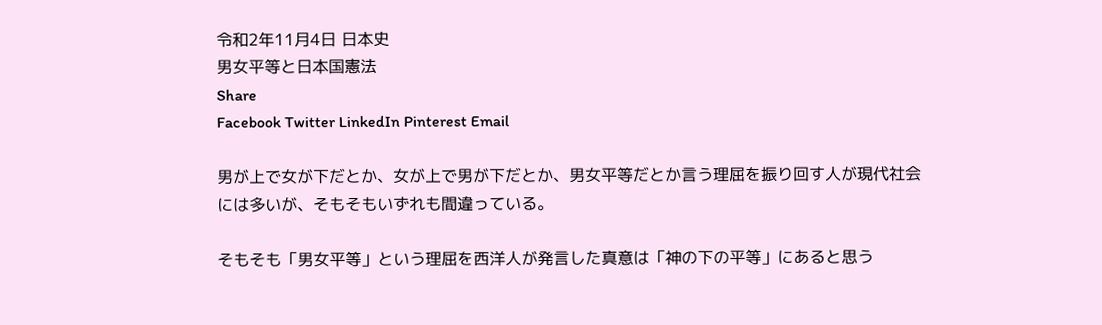令和2年11月4日 日本史
男女平等と日本国憲法
Share
Facebook Twitter LinkedIn Pinterest Email

男が上で女が下だとか、女が上で男が下だとか、男女平等だとか言う理屈を振り回す人が現代社会には多いが、そもそもいずれも間違っている。

そもそも「男女平等」という理屈を西洋人が発言した真意は「神の下の平等」にあると思う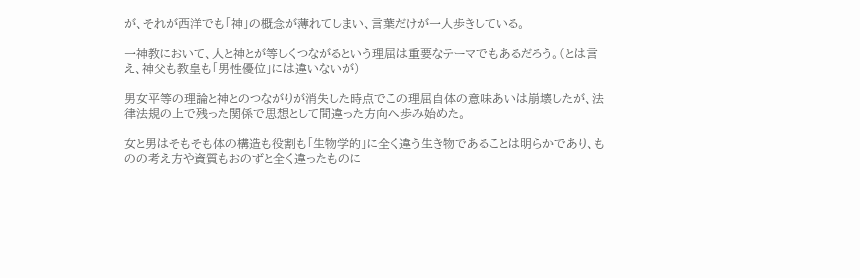が、それが西洋でも「神」の概念が薄れてしまい、言葉だけが一人歩きしている。

一神教において、人と神とが等しくつながるという理屈は重要なテーマでもあるだろう。(とは言え、神父も教皇も「男性優位」には違いないが)

男女平等の理論と神とのつながりが消失した時点でこの理屈自体の意味あいは崩壊したが、法律法規の上で残った関係で思想として間違った方向へ歩み始めた。

女と男はそもそも体の構造も役割も「生物学的」に全く違う生き物であることは明らかであり、ものの考え方や資質もおのずと全く違ったものに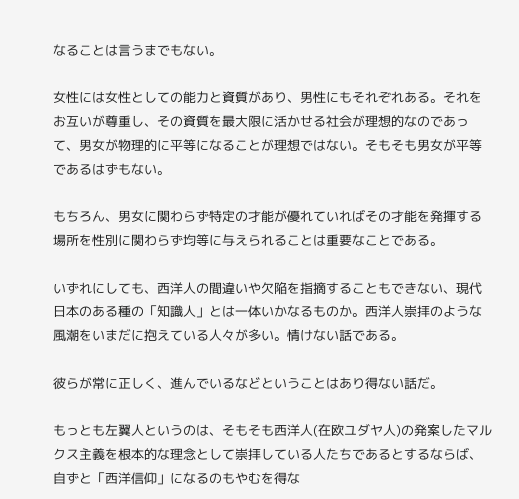なることは言うまでもない。

女性には女性としての能力と資質があり、男性にもそれぞれある。それをお互いが尊重し、その資質を最大限に活かせる社会が理想的なのであって、男女が物理的に平等になることが理想ではない。そもそも男女が平等であるはずもない。

もちろん、男女に関わらず特定の才能が優れていればその才能を発揮する場所を性別に関わらず均等に与えられることは重要なことである。

いずれにしても、西洋人の間違いや欠陥を指摘することもできない、現代日本のある種の「知識人」とは一体いかなるものか。西洋人崇拝のような風潮をいまだに抱えている人々が多い。情けない話である。

彼らが常に正しく、進んでいるなどということはあり得ない話だ。

もっとも左翼人というのは、そもそも西洋人(在欧ユダヤ人)の発案したマルクス主義を根本的な理念として崇拝している人たちであるとするならば、自ずと「西洋信仰」になるのもやむを得な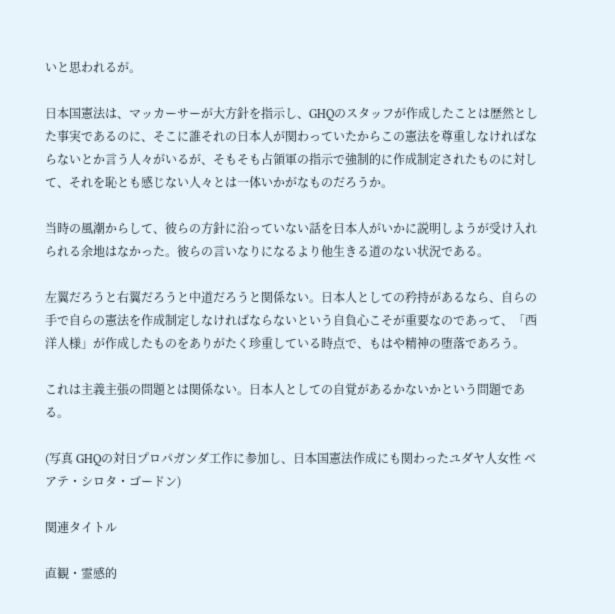いと思われるが。

日本国憲法は、マッカーサーが大方針を指示し、GHQのスタッフが作成したことは歴然とした事実であるのに、そこに誰それの日本人が関わっていたからこの憲法を尊重しなければならないとか言う人々がいるが、そもそも占領軍の指示で強制的に作成制定されたものに対して、それを恥とも感じない人々とは一体いかがなものだろうか。

当時の風潮からして、彼らの方針に沿っていない話を日本人がいかに説明しようが受け入れられる余地はなかった。彼らの言いなりになるより他生きる道のない状況である。

左翼だろうと右翼だろうと中道だろうと関係ない。日本人としての矜持があるなら、自らの手で自らの憲法を作成制定しなければならないという自負心こそが重要なのであって、「西洋人様」が作成したものをありがたく珍重している時点で、もはや精神の堕落であろう。

これは主義主張の問題とは関係ない。日本人としての自覚があるかないかという問題である。

(写真 GHQの対日プロパガンダ工作に参加し、日本国憲法作成にも関わったユダヤ人女性 ベアテ・シロタ・ゴードン)

関連タイトル

直観・霊感的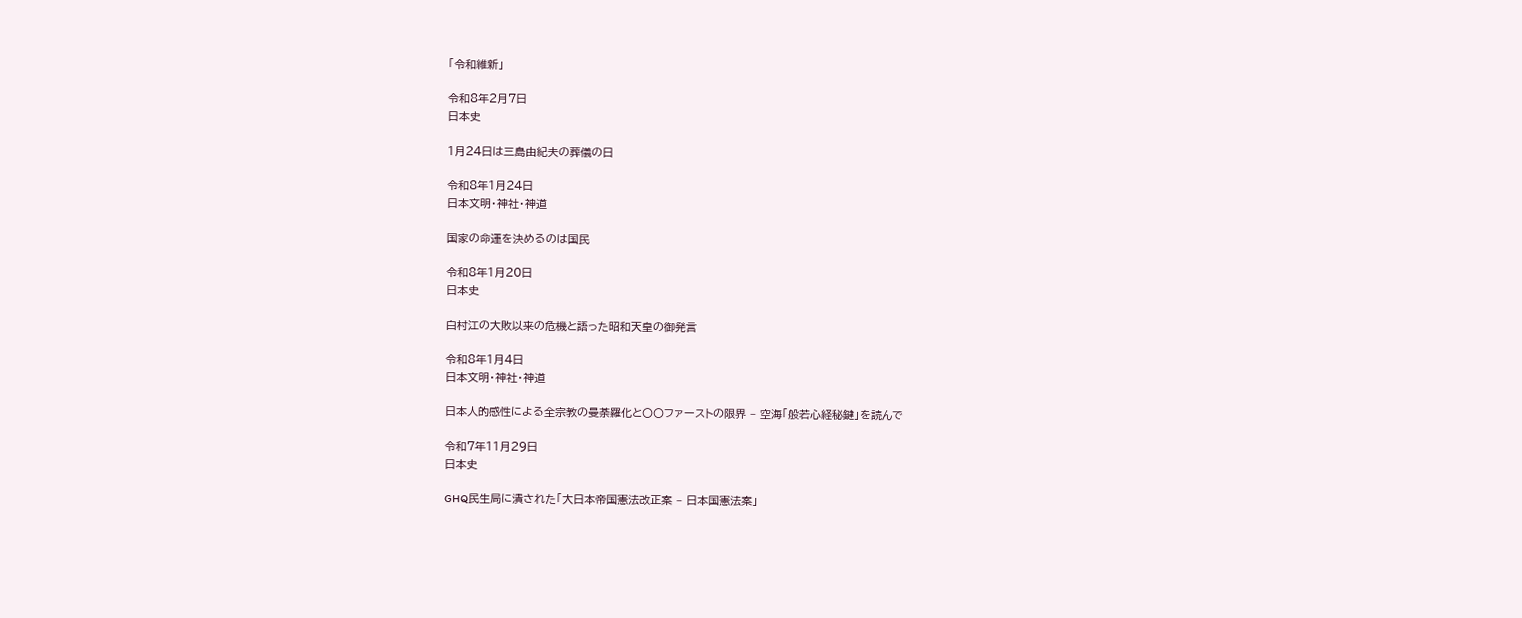「令和維新」

令和8年2月7日
日本史

1月24日は三島由紀夫の葬儀の日

令和8年1月24日
日本文明・神社・神道

国家の命運を決めるのは国民

令和8年1月20日
日本史

白村江の大敗以来の危機と語った昭和天皇の御発言

令和8年1月4日
日本文明・神社・神道

日本人的感性による全宗教の曼荼羅化と〇〇ファーストの限界 – 空海「般若心経秘鍵」を読んで

令和7年11月29日
日本史

GHQ民生局に潰された「大日本帝国憲法改正案 – 日本国憲法案」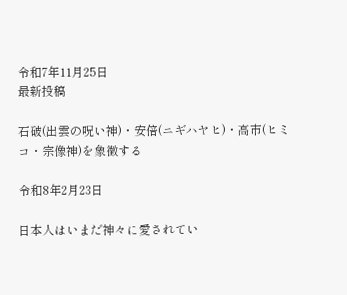令和7年11月25日
最新投稿

石破(出雲の呪い神)・安倍(ニギハヤヒ)・高市(ヒミコ・宗像神)を象徴する

令和8年2月23日

日本人はいまだ神々に愛されてい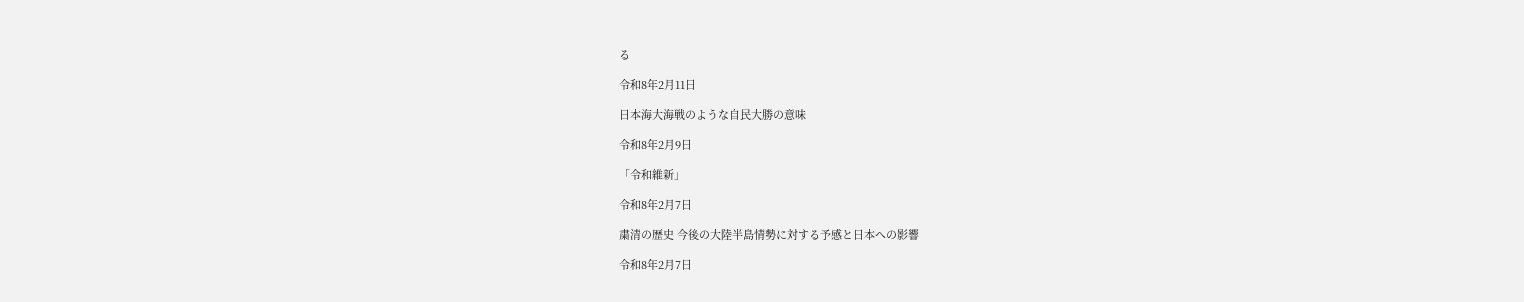る

令和8年2月11日

日本海大海戦のような自民大勝の意味

令和8年2月9日

「令和維新」

令和8年2月7日

粛清の歴史 今後の大陸半島情勢に対する予感と日本への影響

令和8年2月7日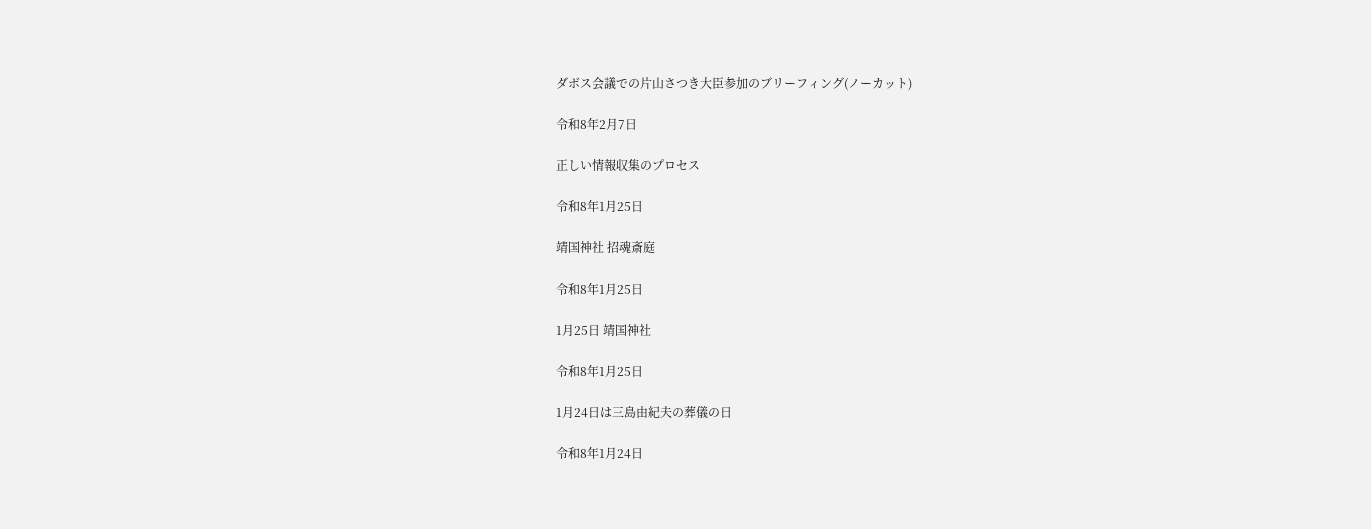ダボス会議での片山さつき大臣参加のブリーフィング(ノーカット)

令和8年2月7日

正しい情報収集のプロセス

令和8年1月25日

靖国神社 招魂斎庭

令和8年1月25日

1月25日 靖国神社

令和8年1月25日

1月24日は三島由紀夫の葬儀の日

令和8年1月24日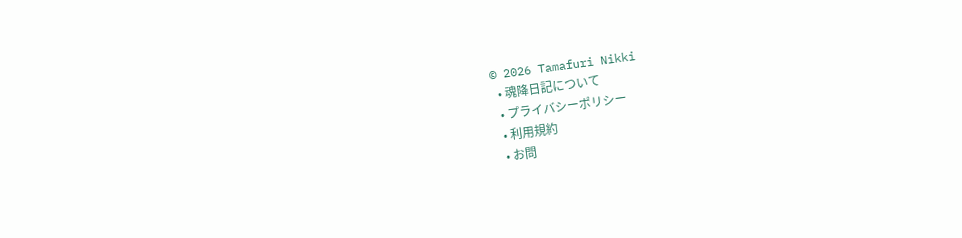© 2026 Tamafuri Nikki
  • 魂降日記について
  • プライバシーポリシー
  • 利用規約
  • お問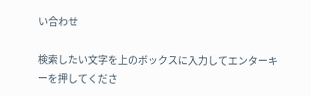い合わせ

検索したい文字を上のボックスに入力してエンターキーを押してくださ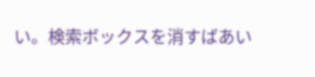い。検索ボックスを消すばあい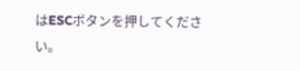はESCボタンを押してください。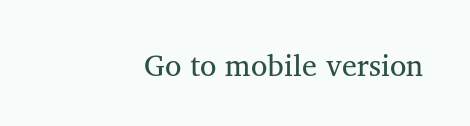Go to mobile version